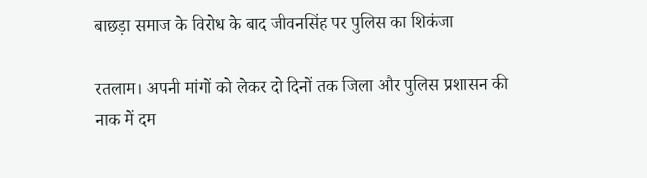बाछड़ा समाज के विरोध के बाद जीवनसिंह पर पुलिस का शिकंजा

रतलाम। अपनी मांगों को लेकर दो दिनों तक जिला और पुलिस प्रशासन की नाक में दम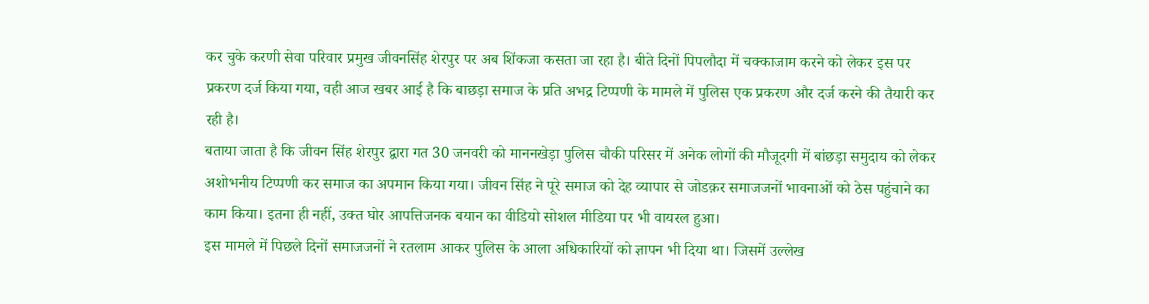कर चुके करणी सेवा परिवार प्रमुख जीवनसिंह शेरपुर पर अब शिंकजा कसता जा रहा है। बीते दिनों पिपलौदा में चक्काजाम करने को लेकर इस पर प्रकरण दर्ज किया गया, वही आज खबर आई है कि बाछड़ा समाज के प्रति अभद्र टिप्पणी के मामले में पुलिस एक प्रकरण और दर्ज करने की तैयारी कर रही है।
बताया जाता है कि जीवन सिंह शेरपुर द्वारा गत 30 जनवरी को माननखेड़ा पुलिस चौकी परिसर में अनेक लोगों की मौजूदगी में बांछड़ा समुदाय को लेकर अशोभनीय टिप्पणी कर समाज का अपमान किया गया। जीवन सिंह ने पूरे समाज को देह व्यापार से जोडक़र समाजजनों भावनाओं को ठेस पहुंचाने का काम किया। इतना ही नहीं, उक्त घोर आपत्तिजनक बयान का वीडियो सोशल मीडिया पर भी वायरल हुआ।
इस मामले में पिछले दिनों समाजजनों ने रतलाम आकर पुलिस के आला अधिकारियों को ज्ञापन भी दिया था। जिसमें उल्लेख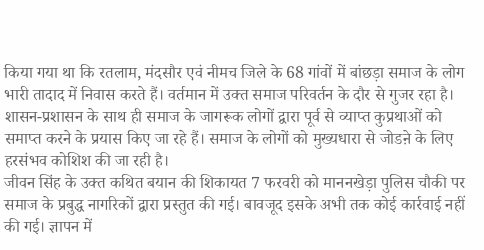किया गया था कि रतलाम, मंदसौर एवं नीमच जिले के 68 गांवों में बांछड़ा समाज के लोग भारी तादाद में निवास करते हैं। वर्तमान में उक्त समाज परिवर्तन के दौर से गुजर रहा है। शासन-प्रशासन के साथ ही समाज के जागरूक लोगों द्वारा पूर्व से व्याप्त कुप्रथाओं को समाप्त करने के प्रयास किए जा रहे हैं। समाज के लोगों को मुख्यधारा से जोडऩे के लिए हरसंभव कोशिश की जा रही है।
जीवन सिंह के उक्त कथित बयान की शिकायत 7 फरवरी को माननखेड़ा पुलिस चौकी पर समाज के प्रबुद्ध नागरिकों द्वारा प्रस्तुत की गई। बावजूद इसके अभी तक कोई कार्रवाई नहीं की गई। ज्ञापन में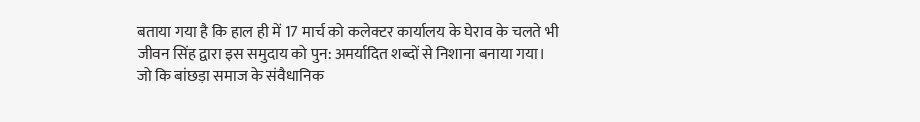बताया गया है कि हाल ही में 17 मार्च को कलेक्टर कार्यालय के घेराव के चलते भी जीवन सिंह द्वारा इस समुदाय को पुन: अमर्यादित शब्दों से निशाना बनाया गया। जो कि बांछड़ा समाज के संवैधानिक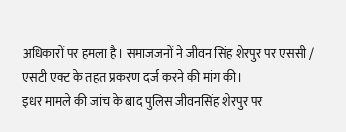अधिकारों पर हमला है। समाजजनों ने जीवन सिंह शेरपुर पर एससी / एसटी एक्ट के तहत प्रकरण दर्ज करने की मांग की।
इधर मामले की जांच के बाद पुलिस जीवनसिंह शेरपुर पर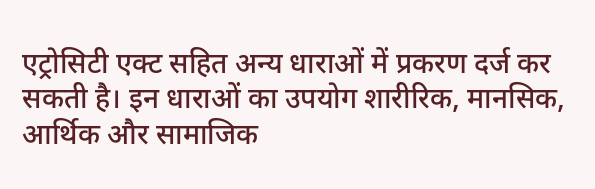एट्रोसिटी एक्ट सहित अन्य धाराओं में प्रकरण दर्ज कर सकती है। इन धाराओं का उपयोग शारीरिक, मानसिक, आर्थिक और सामाजिक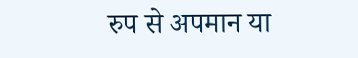रुप से अपमान या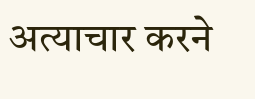अत्याचार करने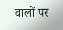वालों पर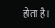होता है।